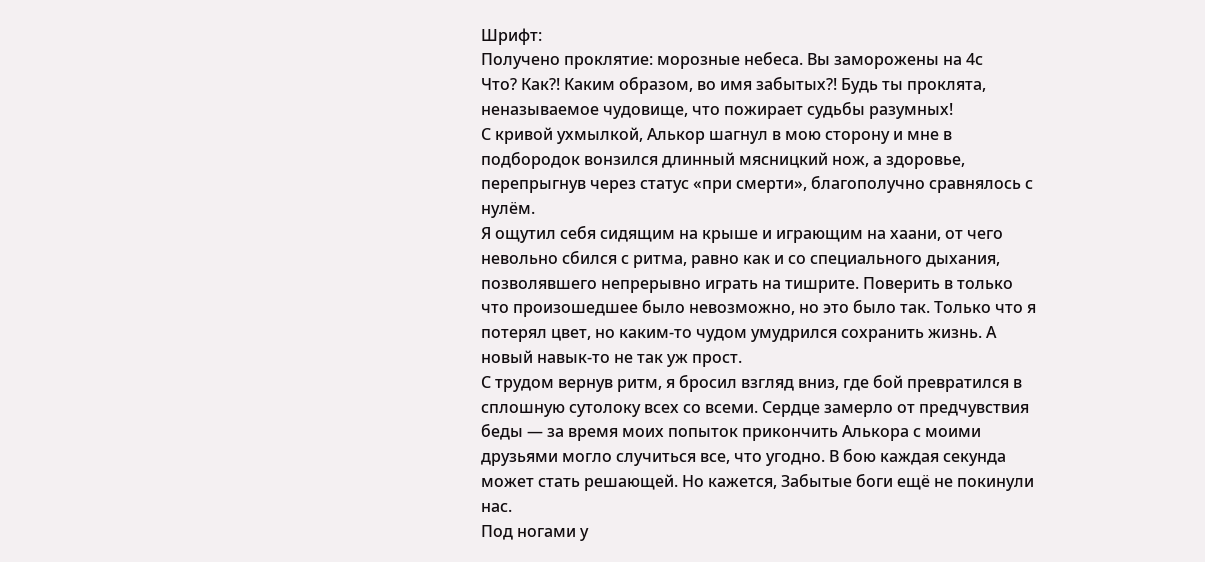Шрифт:
Получено проклятие: морозные небеса. Вы заморожены на 4с
Что? Как?! Каким образом, во имя забытых?! Будь ты проклята, неназываемое чудовище, что пожирает судьбы разумных!
С кривой ухмылкой, Алькор шагнул в мою сторону и мне в подбородок вонзился длинный мясницкий нож, а здоровье, перепрыгнув через статус «при смерти», благополучно сравнялось с нулём.
Я ощутил себя сидящим на крыше и играющим на хаани, от чего невольно сбился с ритма, равно как и со специального дыхания, позволявшего непрерывно играть на тишрите. Поверить в только что произошедшее было невозможно, но это было так. Только что я потерял цвет, но каким-то чудом умудрился сохранить жизнь. А новый навык-то не так уж прост.
С трудом вернув ритм, я бросил взгляд вниз, где бой превратился в сплошную сутолоку всех со всеми. Сердце замерло от предчувствия беды — за время моих попыток прикончить Алькора с моими друзьями могло случиться все, что угодно. В бою каждая секунда может стать решающей. Но кажется, Забытые боги ещё не покинули нас.
Под ногами у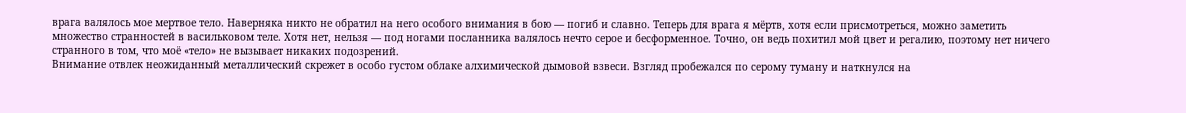врага валялось мое мертвое тело. Наверняка никто не обратил на него особого внимания в бою — погиб и славно. Теперь для врага я мёртв, хотя если присмотреться, можно заметить множество странностей в васильковом теле. Хотя нет, нельзя — под ногами посланника валялось нечто серое и бесформенное. Точно, он ведь похитил мой цвет и регалию, поэтому нет ничего странного в том, что моё «тело» не вызывает никаких подозрений.
Внимание отвлек неожиданный металлический скрежет в особо густом облаке алхимической дымовой взвеси. Взгляд пробежался по серому туману и наткнулся на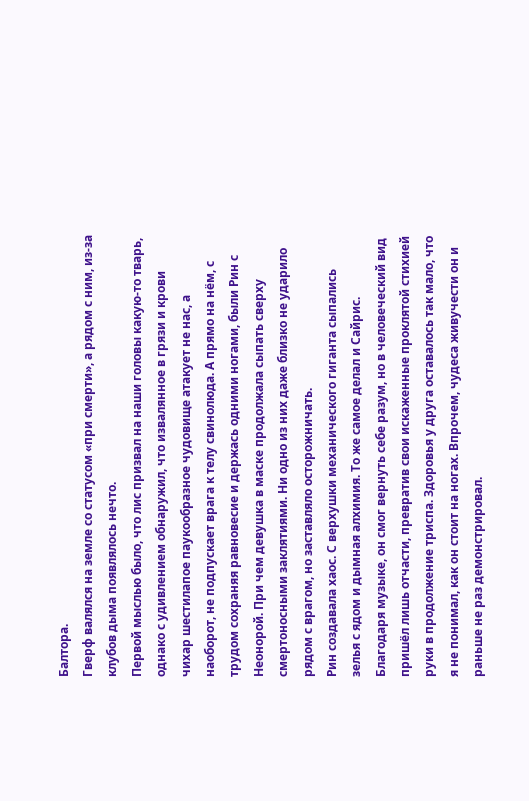Балтора.
Гверф валялся на земле со статусом «при смерти», а рядом с ним, из-за клубов дыма появлялось нечто.
Первой мыслью было, что лис призвал на наши головы какую-то тварь, однако с удивлением обнаружил, что извалянное в грязи и крови чихар шестилапое паукообразное чудовище атакует не нас, а наоборот, не подпускает врага к телу свинолюда. А прямо на нём, с трудом сохраняя равновесие и держась одними ногами, были Рин с Неонорой. При чем девушка в маске продолжала сыпать сверху смертоносными заклятиями. Ни одно из них даже близко не ударило рядом с врагом, но заставляло осторожничать.
Рин создавала хаос. С верхушки механического гиганта сыпались зелья с ядом и дымная алхимия. То же самое делал и Сайрис. Благодаря музыке, он смог вернуть себе разум, но в человеческий вид пришёл лишь отчасти, превратив свои искаженные проклятой стихией руки в продолжение триспа. Здоровья у друга оставалось так мало, что я не понимал, как он стоит на ногах. Впрочем, чудеса живучести он и раньше не раз демонстрировал.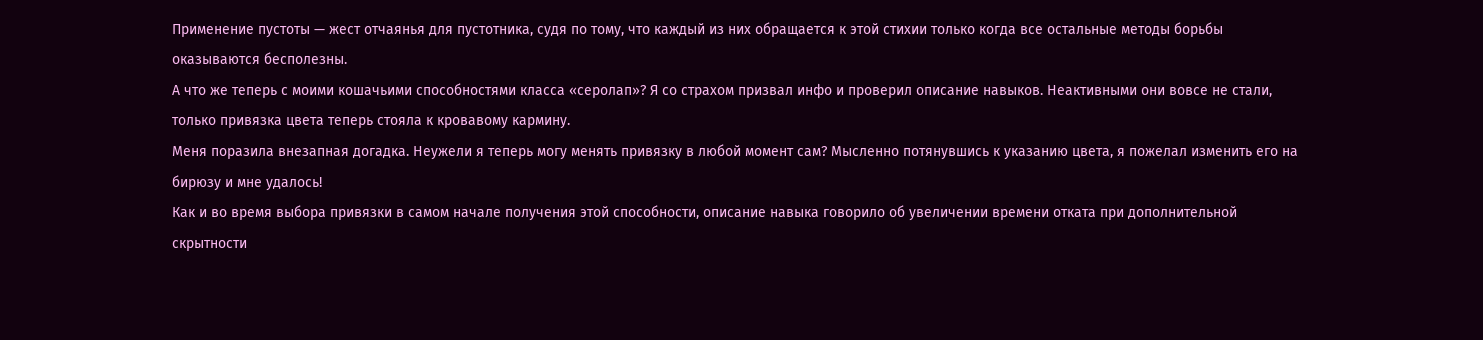Применение пустоты — жест отчаянья для пустотника, судя по тому, что каждый из них обращается к этой стихии только когда все остальные методы борьбы оказываются бесполезны.
А что же теперь с моими кошачьими способностями класса «серолап»? Я со страхом призвал инфо и проверил описание навыков. Неактивными они вовсе не стали, только привязка цвета теперь стояла к кровавому кармину.
Меня поразила внезапная догадка. Неужели я теперь могу менять привязку в любой момент сам? Мысленно потянувшись к указанию цвета, я пожелал изменить его на бирюзу и мне удалось!
Как и во время выбора привязки в самом начале получения этой способности, описание навыка говорило об увеличении времени отката при дополнительной скрытности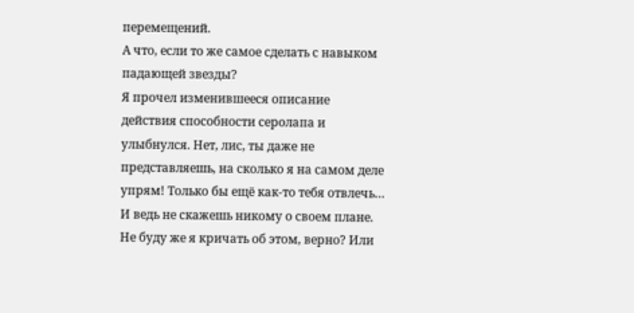перемещений.
А что, если то же самое сделать с навыком падающей звезды?
Я прочел изменившееся описание действия способности серолапа и улыбнулся. Нет, лис, ты даже не представляешь, на сколько я на самом деле упрям! Только бы ещё как-то тебя отвлечь…
И ведь не скажешь никому о своем плане. Не буду же я кричать об этом, верно? Или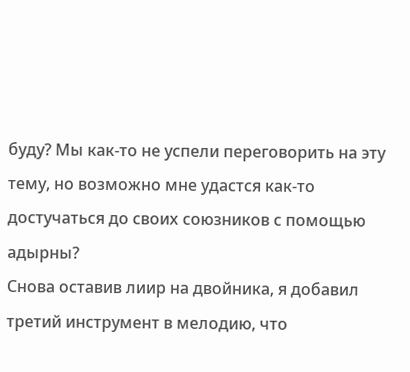буду? Мы как-то не успели переговорить на эту тему, но возможно мне удастся как-то достучаться до своих союзников с помощью адырны?
Снова оставив лиир на двойника, я добавил третий инструмент в мелодию, что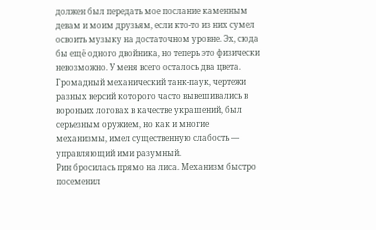должен был передать мое послание каменным девам и моим друзьям, если кто-то из них сумел освоить музыку на достаточном уровне. Эх, сюда бы ещё одного двойника, но теперь это физически невозможно. У меня всего осталось два цвета.
Громадный механический танк-паук, чертежи разных версий которого часто вывешивались в вороньих логовах в качестве украшений, был серьезным оружием, но как и многие механизмы, имел существенную слабость — управляющий ими разумный.
Рин бросилась прямо на лиса. Механизм быстро посеменил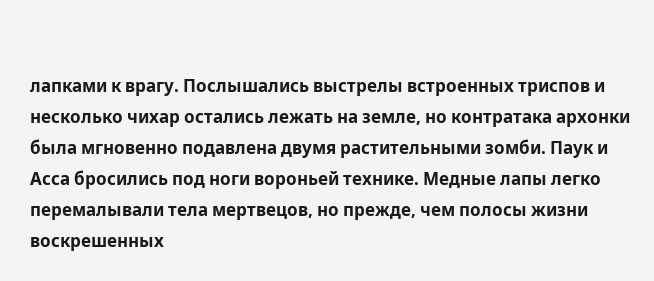лапками к врагу. Послышались выстрелы встроенных триспов и несколько чихар остались лежать на земле, но контратака архонки была мгновенно подавлена двумя растительными зомби. Паук и Асса бросились под ноги вороньей технике. Медные лапы легко перемалывали тела мертвецов, но прежде, чем полосы жизни воскрешенных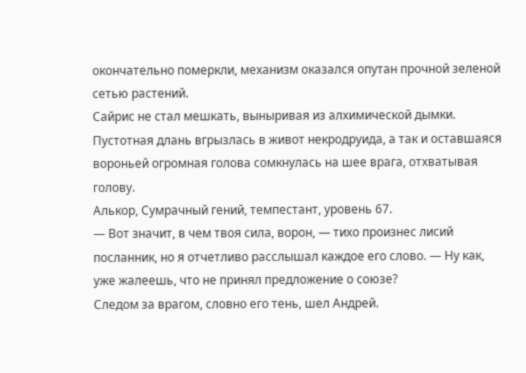окончательно померкли, механизм оказался опутан прочной зеленой сетью растений.
Сайрис не стал мешкать, выныривая из алхимической дымки. Пустотная длань вгрызлась в живот некродруида, а так и оставшаяся вороньей огромная голова сомкнулась на шее врага, отхватывая голову.
Алькор, Сумрачный гений, темпестант, уровень 67.
— Вот значит, в чем твоя сила, ворон, — тихо произнес лисий посланник, но я отчетливо расслышал каждое его слово. — Ну как, уже жалеешь, что не принял предложение о союзе?
Следом за врагом, словно его тень, шел Андрей.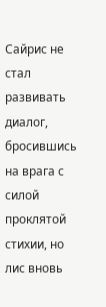Сайрис не стал развивать диалог, бросившись на врага с силой проклятой стихии, но лис вновь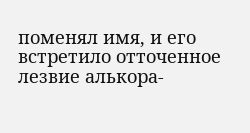поменял имя, и его встретило отточенное лезвие алькора-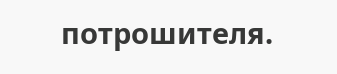потрошителя.